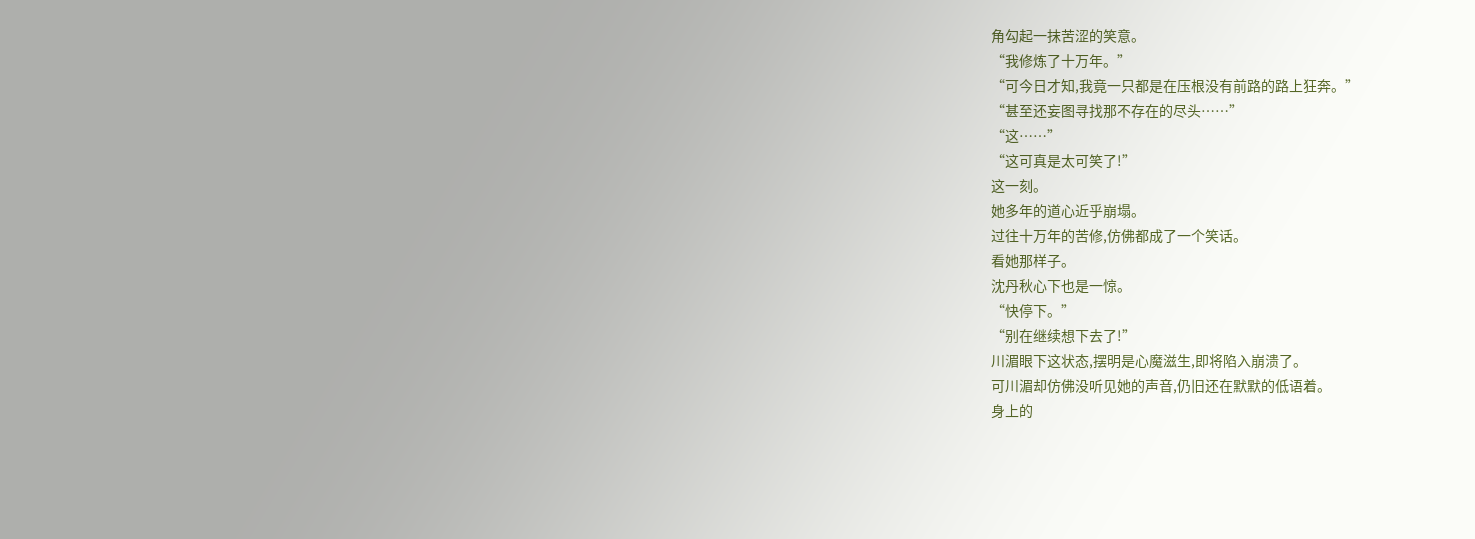角勾起一抹苦涩的笑意。
“我修炼了十万年。”
“可今日才知,我竟一只都是在压根没有前路的路上狂奔。”
“甚至还妄图寻找那不存在的尽头……”
“这……”
“这可真是太可笑了!”
这一刻。
她多年的道心近乎崩塌。
过往十万年的苦修,仿佛都成了一个笑话。
看她那样子。
沈丹秋心下也是一惊。
“快停下。”
“别在继续想下去了!”
川湄眼下这状态,摆明是心魔滋生,即将陷入崩溃了。
可川湄却仿佛没听见她的声音,仍旧还在默默的低语着。
身上的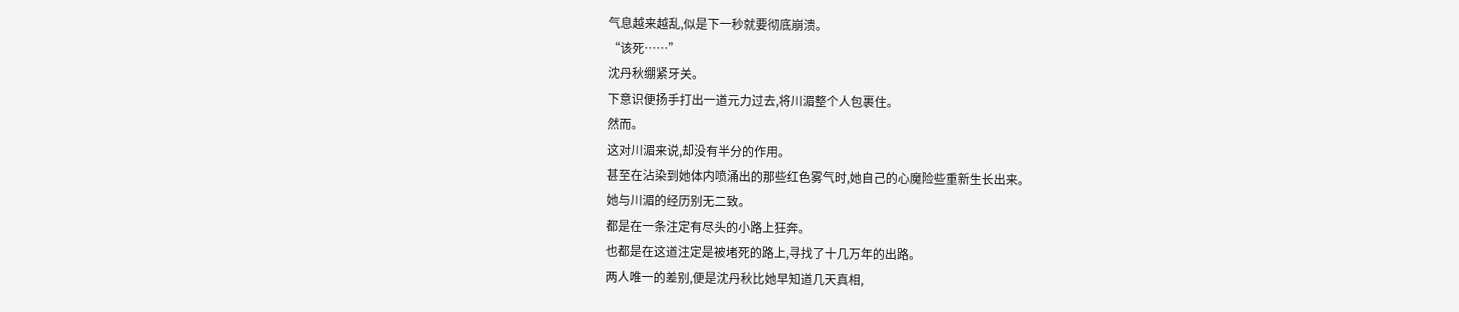气息越来越乱,似是下一秒就要彻底崩溃。
“该死……”
沈丹秋绷紧牙关。
下意识便扬手打出一道元力过去,将川湄整个人包裹住。
然而。
这对川湄来说,却没有半分的作用。
甚至在沾染到她体内喷涌出的那些红色雾气时,她自己的心魔险些重新生长出来。
她与川湄的经历别无二致。
都是在一条注定有尽头的小路上狂奔。
也都是在这道注定是被堵死的路上,寻找了十几万年的出路。
两人唯一的差别,便是沈丹秋比她早知道几天真相,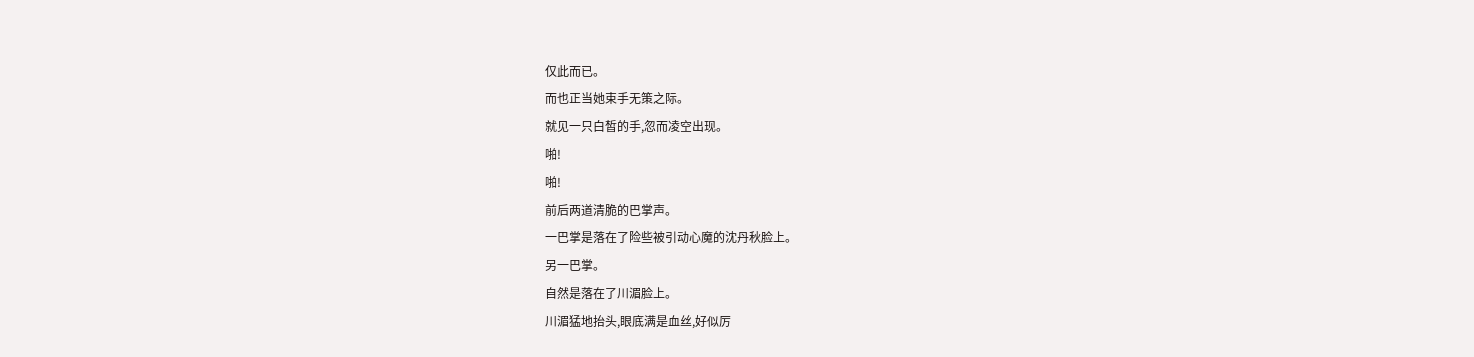仅此而已。
而也正当她束手无策之际。
就见一只白皙的手,忽而凌空出现。
啪!
啪!
前后两道清脆的巴掌声。
一巴掌是落在了险些被引动心魔的沈丹秋脸上。
另一巴掌。
自然是落在了川湄脸上。
川湄猛地抬头,眼底满是血丝,好似厉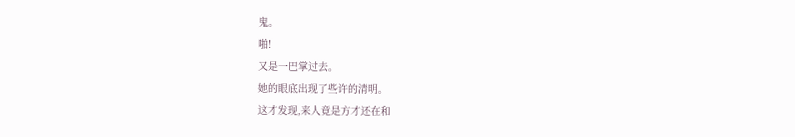鬼。
啪!
又是一巴掌过去。
她的眼底出现了些许的清明。
这才发现,来人竟是方才还在和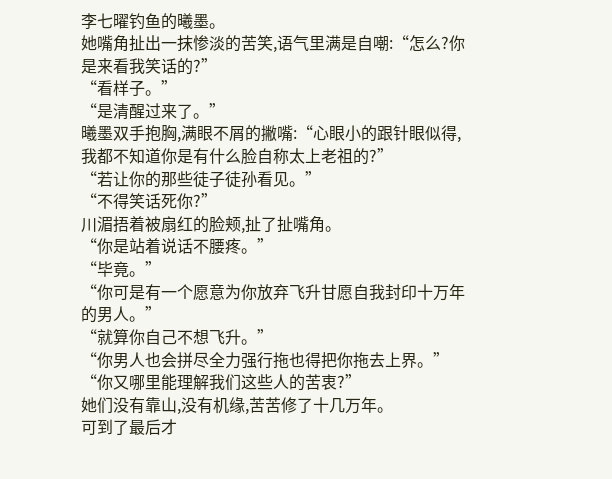李七曜钓鱼的曦墨。
她嘴角扯出一抹惨淡的苦笑,语气里满是自嘲:“怎么?你是来看我笑话的?”
“看样子。”
“是清醒过来了。”
曦墨双手抱胸,满眼不屑的撇嘴:“心眼小的跟针眼似得,我都不知道你是有什么脸自称太上老祖的?”
“若让你的那些徒子徒孙看见。”
“不得笑话死你?”
川湄捂着被扇红的脸颊,扯了扯嘴角。
“你是站着说话不腰疼。”
“毕竟。”
“你可是有一个愿意为你放弃飞升甘愿自我封印十万年的男人。”
“就算你自己不想飞升。”
“你男人也会拼尽全力强行拖也得把你拖去上界。”
“你又哪里能理解我们这些人的苦衷?”
她们没有靠山,没有机缘,苦苦修了十几万年。
可到了最后才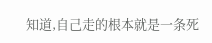知道,自己走的根本就是一条死